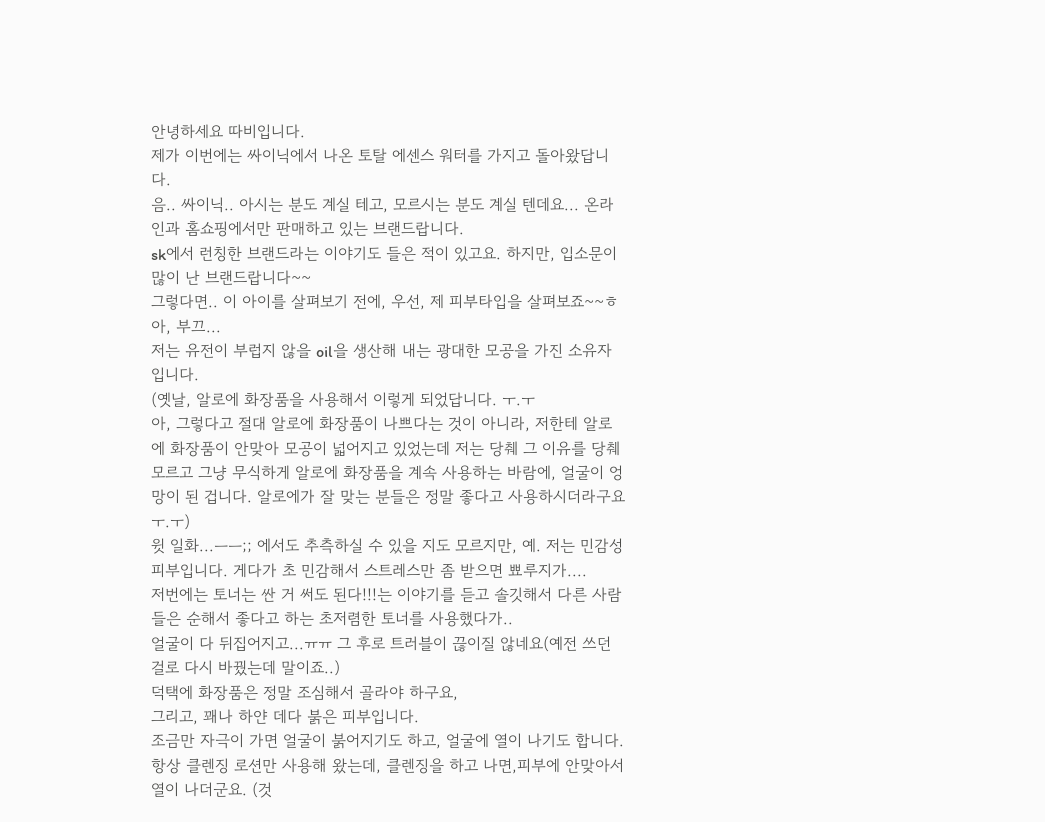안녕하세요 따비입니다.
제가 이번에는 싸이닉에서 나온 토탈 에센스 워터를 가지고 돌아왔답니다.
음.. 싸이닉.. 아시는 분도 계실 테고, 모르시는 분도 계실 텐데요... 온라인과 홈쇼핑에서만 판매하고 있는 브랜드랍니다.
sk에서 런칭한 브랜드라는 이야기도 들은 적이 있고요. 하지만, 입소문이 많이 난 브랜드랍니다~~
그렇다면.. 이 아이를 살펴보기 전에, 우선, 제 피부타입을 살펴보죠~~ㅎ
아, 부끄...
저는 유전이 부럽지 않을 oil을 생산해 내는 광대한 모공을 가진 소유자입니다.
(옛날, 알로에 화장품을 사용해서 이렇게 되었답니다. ㅜ.ㅜ
아, 그렇다고 절대 알로에 화장품이 나쁘다는 것이 아니라, 저한테 알로에 화장품이 안맞아 모공이 넓어지고 있었는데 저는 당췌 그 이유를 당췌 모르고 그냥 무식하게 알로에 화장품을 계속 사용하는 바람에, 얼굴이 엉망이 된 겁니다. 알로에가 잘 맞는 분들은 정말 좋다고 사용하시더라구요 ㅜ.ㅜ)
윗 일화...ㅡㅡ;; 에서도 추측하실 수 있을 지도 모르지만, 예. 저는 민감성 피부입니다. 게다가 초 민감해서 스트레스만 좀 받으면 뾰루지가....
저번에는 토너는 싼 거 써도 된다!!!는 이야기를 듣고 솔깃해서 다른 사람들은 순해서 좋다고 하는 초저렴한 토너를 사용했다가..
얼굴이 다 뒤집어지고...ㅠㅠ 그 후로 트러블이 끊이질 않네요(예전 쓰던 걸로 다시 바꿨는데 말이죠..)
덕택에 화장품은 정말 조심해서 골라야 하구요,
그리고, 꽤나 하얀 데다 붉은 피부입니다.
조금만 자극이 가면 얼굴이 붉어지기도 하고, 얼굴에 열이 나기도 합니다.
항상 클렌징 로션만 사용해 왔는데, 클렌징을 하고 나면,피부에 안맞아서 열이 나더군요. (것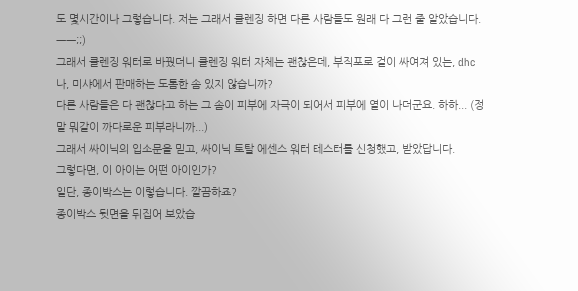도 몇시간이나 그렇습니다. 저는 그래서 클렌징 하면 다른 사람들도 원래 다 그런 줄 알았습니다. ㅡㅡ;;)
그래서 클렌징 워터로 바꿨더니 클렌징 워터 자체는 괜찮은데, 부직포로 겉이 싸여져 있는, dhc나, 미샤에서 판매하는 도톰한 솜 있지 않습니까?
다른 사람들은 다 괜찮다고 하는 그 솜이 피부에 자극이 되어서 피부에 열이 나더군요. 하하... (정말 뭐같이 까다로운 피부라니까...)
그래서 싸이닉의 입소문을 믿고, 싸이닉 토탈 에센스 워터 테스터를 신청했고, 받았답니다.
그렇다면, 이 아이는 어떤 아이인가?
일단, 종이박스는 이렇습니다. 깔끔하죠?
종이박스 뒷면을 뒤집어 보았습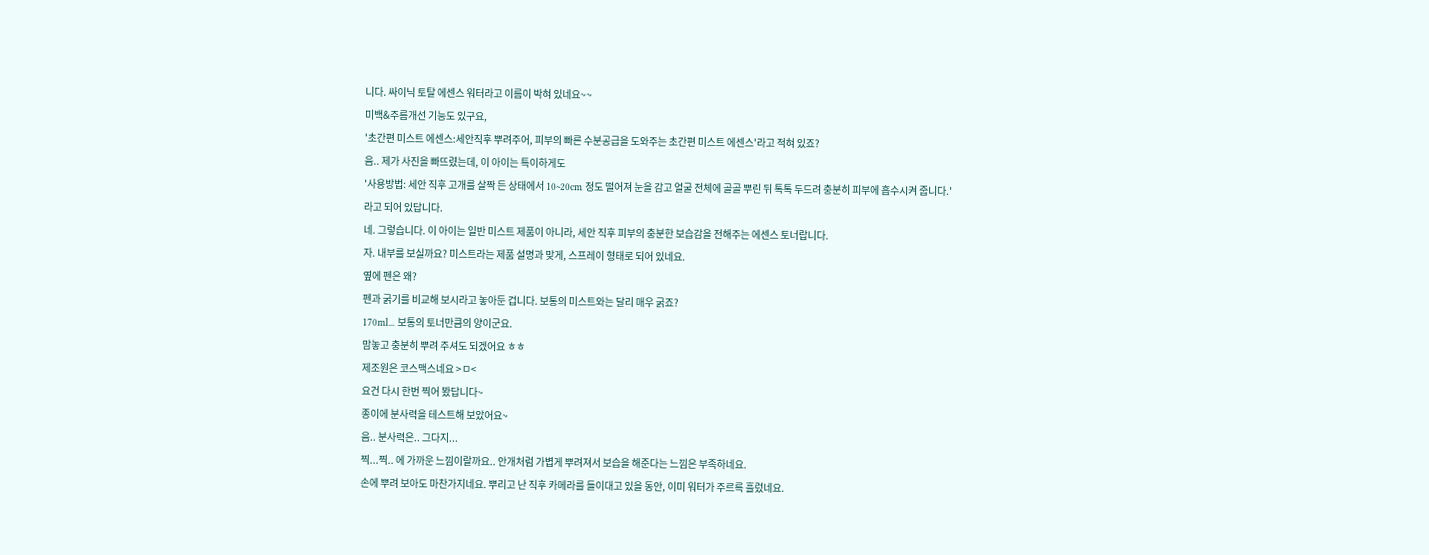니다. 싸이닉 토탈 에센스 워터라고 이름이 박혀 있네요~~
미백&주름개선 기능도 있구요,
'초간편 미스트 에센스:세안직후 뿌려주어, 피부의 빠른 수분공급을 도와주는 초간편 미스트 에센스'라고 적혀 있죠?
음.. 제가 사진을 빠뜨렸는데, 이 아이는 특이하게도
'사용방법: 세안 직후 고개를 살짝 든 상태에서 10~20cm 정도 떨어져 눈을 감고 얼굴 전체에 골골 뿌린 뒤 톡톡 두드려 충분히 피부에 흡수시켜 줍니다.'
라고 되어 있답니다.
네. 그렇습니다. 이 아이는 일반 미스트 제품이 아니라, 세안 직후 피부의 충분한 보습감을 전해주는 에센스 토너랍니다.
자. 내부를 보실까요? 미스트라는 제품 설명과 맞게, 스프레이 형태로 되어 있네요.
옆에 펜은 왜?
펜과 굵기를 비교해 보시라고 놓아둔 겁니다. 보통의 미스트와는 달리 매우 굵죠?
170ml... 보통의 토너만큼의 양이군요.
맘놓고 충분히 뿌려 주셔도 되겠어요 ㅎㅎ
제조원은 코스맥스네요 >ㅁ<
요건 다시 한번 찍어 봤답니다~
종이에 분사력을 테스트해 보았어요~
음.. 분사력은.. 그다지...
찍...찍.. 에 가까운 느낌이랄까요.. 안개처럼 가볍게 뿌려져서 보습을 해준다는 느낌은 부족하네요.
손에 뿌려 보아도 마찬가지네요. 뿌리고 난 직후 카메라를 들이대고 있을 동안, 이미 워터가 주르륵 흘렀네요.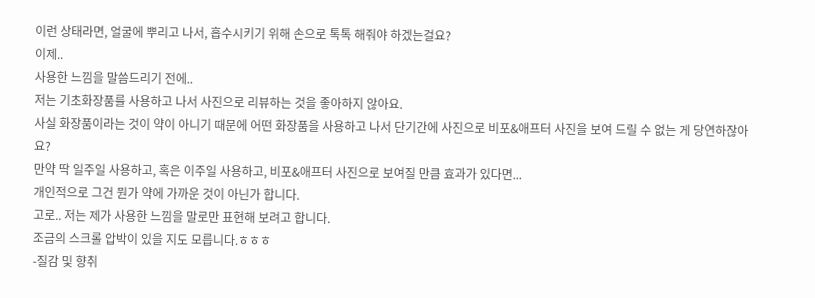이런 상태라면, 얼굴에 뿌리고 나서, 흡수시키기 위해 손으로 톡톡 해줘야 하겠는걸요?
이제..
사용한 느낌을 말씀드리기 전에..
저는 기초화장품를 사용하고 나서 사진으로 리뷰하는 것을 좋아하지 않아요.
사실 화장품이라는 것이 약이 아니기 때문에 어떤 화장품을 사용하고 나서 단기간에 사진으로 비포&애프터 사진을 보여 드릴 수 없는 게 당연하잖아요?
만약 딱 일주일 사용하고, 혹은 이주일 사용하고, 비포&애프터 사진으로 보여질 만큼 효과가 있다면...
개인적으로 그건 뭔가 약에 가까운 것이 아닌가 합니다.
고로.. 저는 제가 사용한 느낌을 말로만 표현해 보려고 합니다.
조금의 스크롤 압박이 있을 지도 모릅니다.ㅎㅎㅎ
-질감 및 향취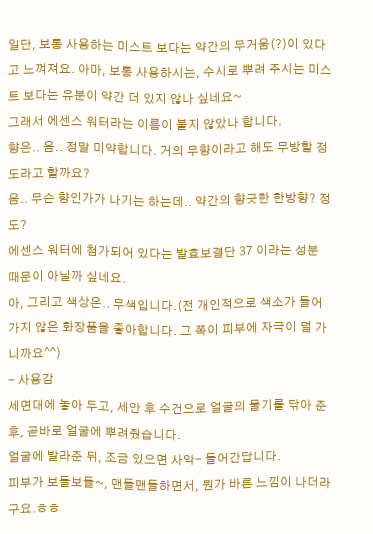일단, 보통 사용하는 미스트 보다는 약간의 무거움(?)이 있다고 느껴져요. 아마, 보통 사용하시는, 수시로 뿌려 주시는 미스트 보다는 유분이 약간 더 있지 않나 싶네요~
그래서 에센스 워터라는 이름이 붙지 않았나 합니다.
향은.. 음.. 정말 미약합니다. 거의 무향이라고 해도 무방할 정도라고 할까요?
음.. 무슨 향인가가 나기는 하는데.. 약간의 향긋한 한방향? 정도?
에센스 워터에 첨가되어 있다는 발효보결단 37 이라는 성분 때문이 아닐까 싶네요.
아, 그리고 색상은.. 무색입니다.(전 개인적으로 색소가 들어가지 않은 화장품을 좋아합니다. 그 쪽이 피부에 자극이 덜 가니까요^^)
- 사용감
세면대에 놓아 두고, 세안 후 수건으로 얼굴의 물기를 닦아 준 후, 곧바로 얼굴에 뿌려줬습니다.
얼굴에 발라준 뒤, 조금 있으면 사악- 들어간답니다.
피부가 보들보들~, 맨들맨들하면서, 뭔가 바른 느낌이 나더라구요.ㅎㅎ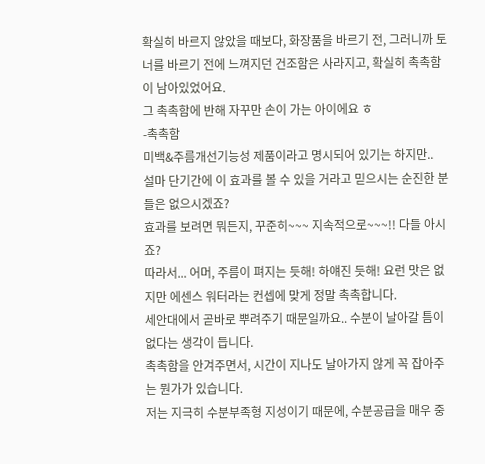확실히 바르지 않았을 때보다, 화장품을 바르기 전, 그러니까 토너를 바르기 전에 느껴지던 건조함은 사라지고, 확실히 촉촉함이 남아있었어요.
그 촉촉함에 반해 자꾸만 손이 가는 아이에요 ㅎ
-촉촉함
미백&주름개선기능성 제품이라고 명시되어 있기는 하지만..
설마 단기간에 이 효과를 볼 수 있을 거라고 믿으시는 순진한 분들은 없으시겠죠?
효과를 보려면 뭐든지, 꾸준히~~~ 지속적으로~~~!! 다들 아시죠?
따라서... 어머, 주름이 펴지는 듯해! 하얘진 듯해! 요런 맛은 없지만 에센스 워터라는 컨셉에 맞게 정말 촉촉합니다.
세안대에서 곧바로 뿌려주기 때문일까요.. 수분이 날아갈 틈이 없다는 생각이 듭니다.
촉촉함을 안겨주면서, 시간이 지나도 날아가지 않게 꼭 잡아주는 뭔가가 있습니다.
저는 지극히 수분부족형 지성이기 때문에, 수분공급을 매우 중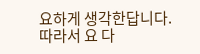요하게 생각한답니다.
따라서 요 다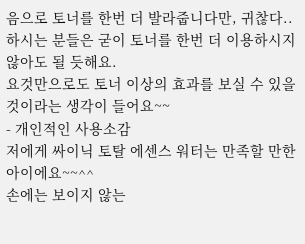음으로 토너를 한번 더 발라줍니다만, 귀찮다.. 하시는 분들은 굳이 토너를 한번 더 이용하시지 않아도 될 듯해요.
요것만으로도 토너 이상의 효과를 보실 수 있을 것이라는 생각이 들어요~~
- 개인적인 사용소감
저에게 싸이닉 토탈 에센스 워터는 만족할 만한 아이에요~~^^
손에는 보이지 않는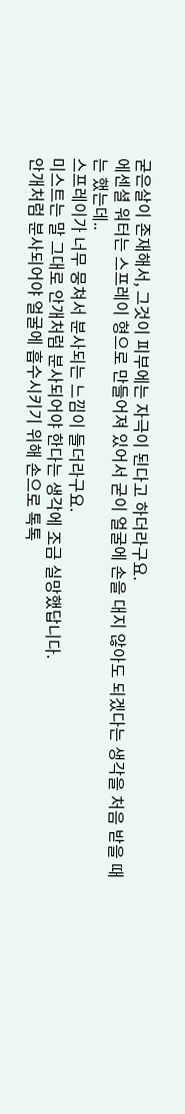굳은살이 존재해서, 그것이 피부에는 자극이 된다고 하더라구요.
에센셜 워터는 스프레이 형으로 만들어져 있어서 굳이 얼굴에 손을 대지 않아도 되겠다는 생각을 처음 받을 때는 했는데..
스프레이가 너무 뭉쳐서 분사되는 느낌이 들더라구요.
미스트는 말 그대로 안개처럼 분사되어야 한다는 생각에 조금 실망했답니다.
안개처럼 분사되어야 얼굴에 흡수시키기 위해 손으로 톡톡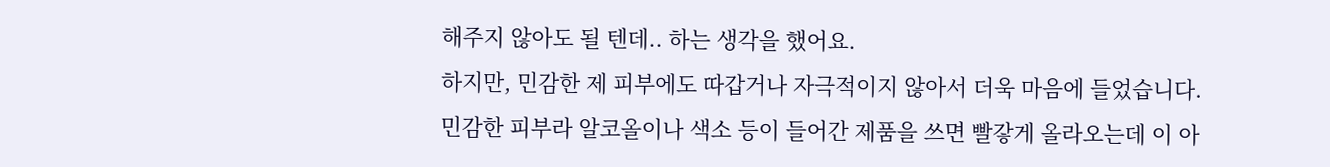해주지 않아도 될 텐데.. 하는 생각을 했어요.
하지만, 민감한 제 피부에도 따갑거나 자극적이지 않아서 더욱 마음에 들었습니다.
민감한 피부라 알코올이나 색소 등이 들어간 제품을 쓰면 빨갛게 올라오는데 이 아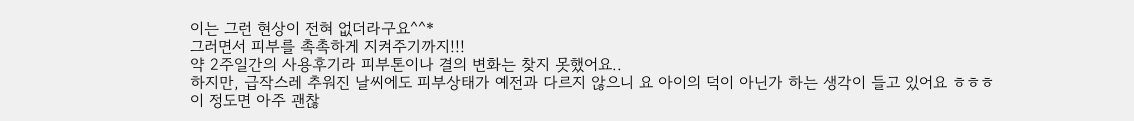이는 그런 현상이 전혀 없더라구요^^*
그러면서 피부를 촉촉하게 지켜주기까지!!!
약 2주일간의 사용후기라 피부톤이나 결의 변화는 찾지 못했어요..
하지만, 급작스레 추워진 날씨에도 피부상태가 예전과 다르지 않으니 요 아이의 덕이 아닌가 하는 생각이 들고 있어요 ㅎㅎㅎ
이 정도면 아주 괜찮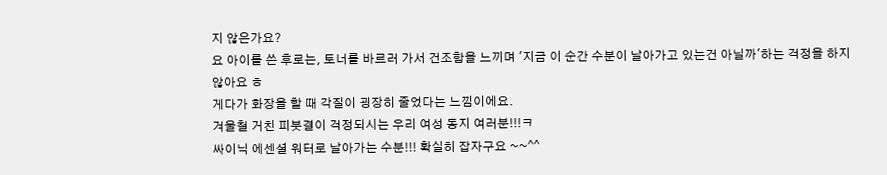지 않은가요?
요 아이를 쓴 후로는, 토너를 바르러 가서 건조함을 느끼며 '지금 이 순간 수분이 날아가고 있는건 아닐까'하는 걱정을 하지 않아요 ㅎ
게다가 화장을 할 때 각질이 굉장히 줄었다는 느낌이에요.
겨울철 거친 피붓결이 걱정되시는 우리 여성 동지 여러분!!!ㅋ
싸이닉 에센셜 워터로 날아가는 수분!!! 확실히 잡자구요 ~~^^